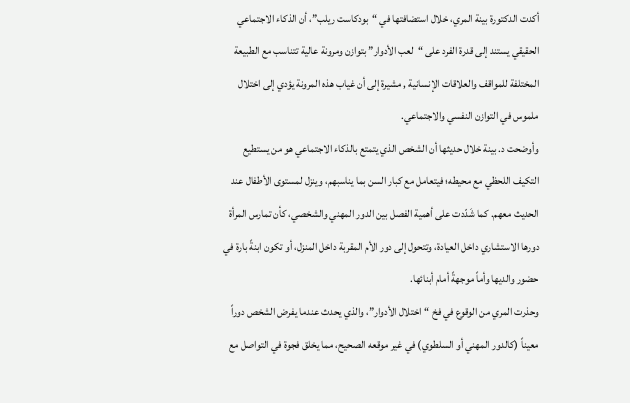أكدت الدكتورة بينة المري، خلال استضافتها في “بودكاست ريلب”، أن الذكاء الاجتماعي الحقيقي يستند إلى قدرة الفرد على “لعب الأدوار” بتوازن ومرونة عالية تتناسب مع الطبيعة المختلفة للمواقف والعلاقات الإنسانية , مشيرة إلى أن غياب هذه المرونة يؤدي إلى اختلال ملموس في التوازن النفسي والاجتماعي.
وأوضحت د. بينة خلال حديثها أن الشخص الذي يتمتع بالذكاء الاجتماعي هو من يستطيع التكيف اللحظي مع محيطه؛ فيتعامل مع كبار السن بما يناسبهم، وينزل لمستوى الأطفال عند الحديث معهم. كما شَدّدت على أهمية الفصل بين الدور المهني والشخصي، كأن تمارس المرأة دورها الاستشاري داخل العيادة، وتتحول إلى دور الأم المقربة داخل المنزل، أو تكون ابنةً بارة في حضور والديها وأماً موجهةً أمام أبنائها.
وحذرت المري من الوقوع في فخ “اختلال الأدوار”، والذي يحدث عندما يفرض الشخص دوراً معيناً (كالدور المهني أو السلطوي) في غير موقعه الصحيح، مما يخلق فجوة في التواصل مع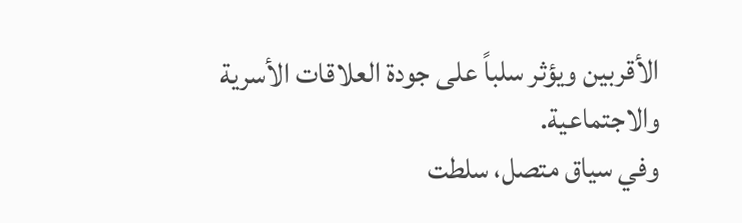الأقربين ويؤثر سلباً على جودة العلاقات الأسرية والاجتماعية.
وفي سياق متصل، سلطت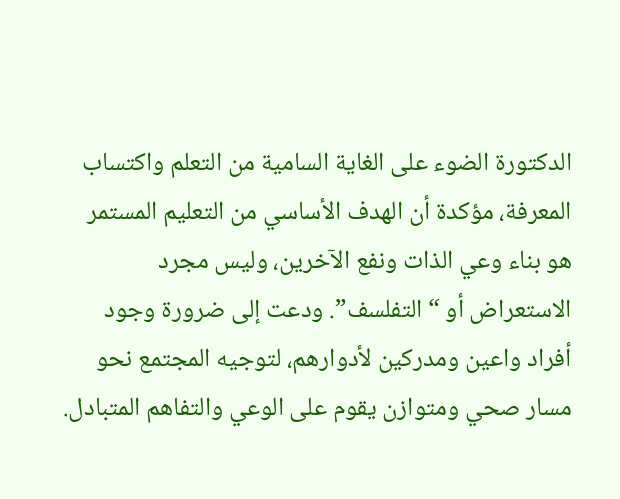الدكتورة الضوء على الغاية السامية من التعلم واكتساب المعرفة، مؤكدة أن الهدف الأساسي من التعليم المستمر هو بناء وعي الذات ونفع الآخرين، وليس مجرد الاستعراض أو “التفلسف”. ودعت إلى ضرورة وجود أفراد واعین ومدركين لأدوارهم، لتوجيه المجتمع نحو مسار صحي ومتوازن يقوم على الوعي والتفاهم المتبادل.